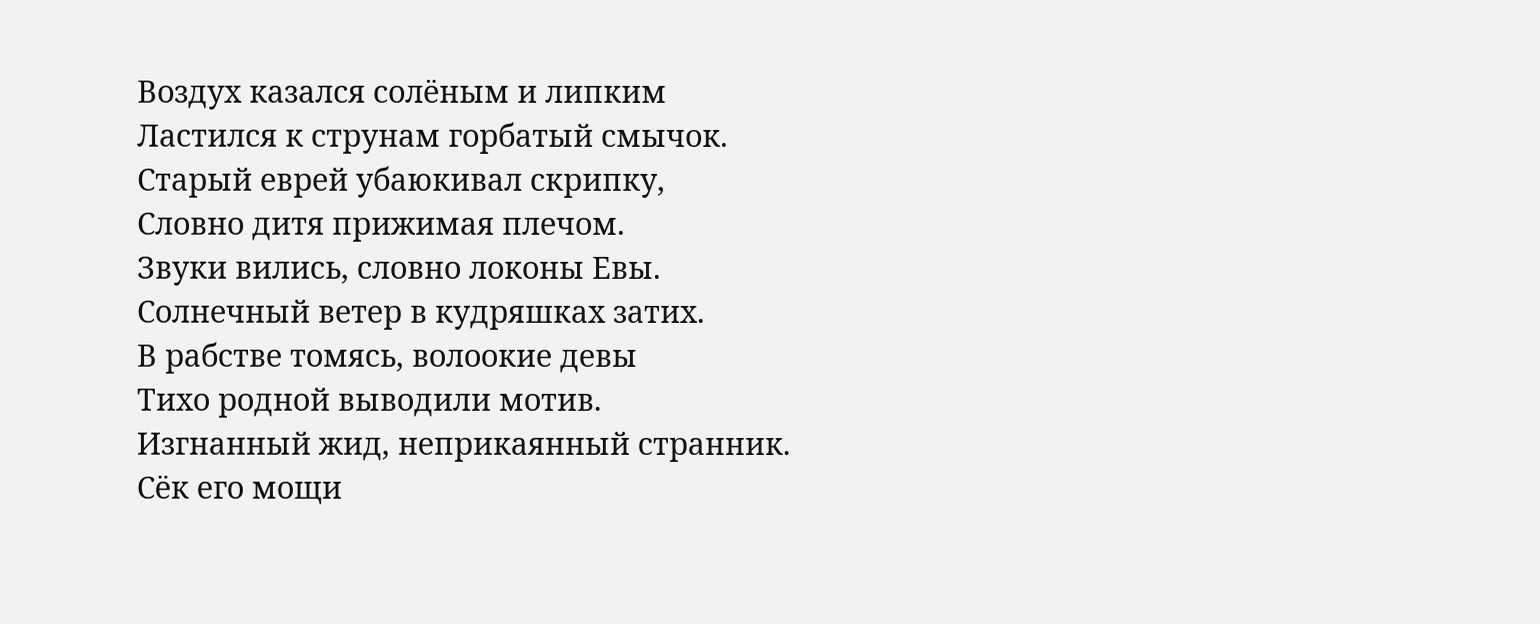Воздух казался солёным и липким
Ластился к струнам горбатый смычок.
Старый еврей убаюкивал скрипку,
Словно дитя прижимая плечом.
Звуки вились, словно локоны Евы.
Солнечный ветер в кудряшках затих.
В рабстве томясь, волоокие девы
Тихо родной выводили мотив.
Изгнанный жид, неприкаянный странник.
Сёк его мощи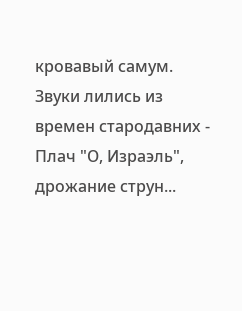кровавый самум.
Звуки лились из времен стародавних -
Плач "О, Израэль", дрожание струн...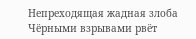Непреходящая жадная злоба
Чёрными взрывами рвёт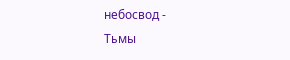небосвод -
Тьмы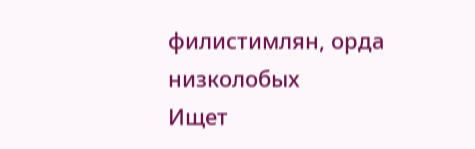филистимлян, орда низколобых
Ищет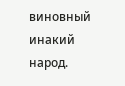виновный инакий народ.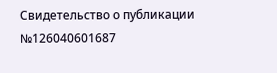Свидетельство о публикации №126040601687